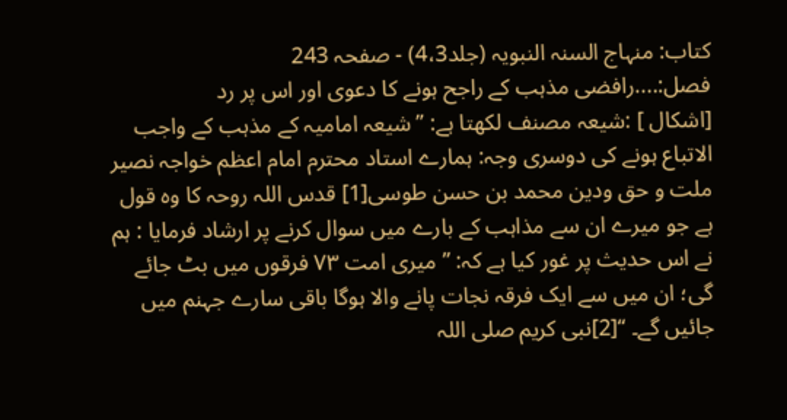کتاب: منہاج السنہ النبویہ (جلد4،3) - صفحہ 243
فصل:....رافضی مذہب کے راجح ہونے کا دعوی اور اس پر رد
[اشکال ] :شیعہ مصنف لکھتا ہے: ’’شیعہ امامیہ کے مذہب کے واجب الاتباع ہونے کی دوسری وجہ: ہمارے استاد محترم امام اعظم خواجہ نصیر ملت و حق ودین محمد بن حسن طوسی[1] قدس اللہ روحہ کا وہ قول ہے جو میرے ان سے مذاہب کے بارے میں سوال کرنے پر ارشاد فرمایا : ہم نے اس حدیث پر غور کیا ہے کہ: ’’ میری امت ۷۳ فرقوں میں بٹ جائے گی؛ ان میں سے ایک فرقہ نجات پانے والا ہوگا باقی سارے جہنم میں جائیں گے۔ ‘‘[2]نبی کریم صلی اللہ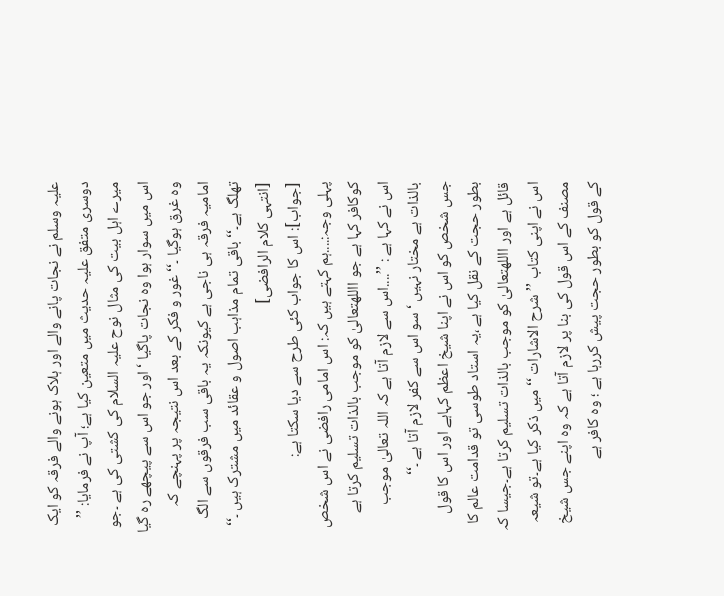علیہ وسلم نے نجات پانے والے اور ہلاک ہونے والے فرقہ کو ایک دوسری متفق علیہ حدیث میں متعین کیا ہے؛ آپ نے فرمایا: ’’ میرے اہل بیت کی مثال نوح علیہ السلام کی کشتی کی ہے ۔جو اس میں سوار ہوا وہ نجات پاگیا ‘ اور جو اس سے پیچھے رہ گیا وہ غرق ہوگیا ۔‘‘ غور و فکر کے بعد اس نتیجہ پر پہنچے کہ امامیہ فرقہ ہی ناجی ہے کیونکہ یہ باقی سب فرقوں سے الگ تھلگ ہے۔‘‘باقی تمام مذاہب اصول و عقائد میں مشترک ہیں ۔‘‘ [انتہی کلام الرافضی]
[جواب]: اس کا جواب کئی طرح سے دیا سکتا ہے:
پہلی وجہ:....ہم کہتے ہیں کہ: اس امامی رافضی نے اس شخص کوکافر کہا ہے جو االلهتعالیٰ کو موجب بالذات تسلیم کرتا ہے اس نے کہا ہے : ’’....اس سے لازم آتا ہے کہ اللہ تعالیٰ موجب بالذات ہے مختار نہیں ‘ سو اس سے کفر لازم آتا ہے ۔‘‘
جس شخص کو اس نے اپنا شیخ اعظم کہاہے اور اس کا قول بطور حجت کے نقل کیا ہے ،یہ استاد طوسی تو قدامت عالم کا قائل ہے اور االلهتعالیٰ کو موجب بالذات تسلیم کرتا ہے۔جیسا کہ اس نے اپنی کتاب ’’شرح الاشارات ‘‘ میں ذکر کیا ہے۔تو شیعہ مصنف کے اس قول کی بنا پر لازم آتا ہے کہ وہ اپنے جس شیخ کے قول کو بطور حجت پیش کررہا ہے ؛ وہ کافر ہے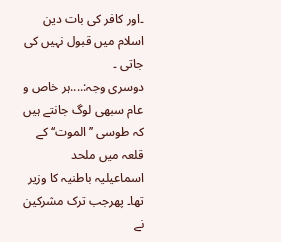۔اور کافر کی بات دین اسلام میں قبول نہیں کی جاتی ۔
دوسری وجہ:....ہر خاص و عام سبھی لوگ جانتے ہیں کہ طوسی ’’الموت‘‘ کے قلعہ میں ملحد اسماعیلیہ باطنیہ کا وزیر تھا۔ پھرجب ترک مشرکین نے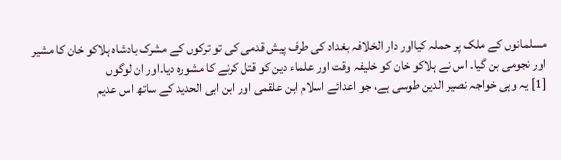مسلمانوں کے ملک پر حملہ کیااور دار الخلافہ بغداد کی طرف پیش قدمی کی تو ترکوں کے مشرک بادشاہ ہلاکو خان کا مشیر اور نجومی بن گیا۔ اس نے ہلاکو خان کو خلیفہ وقت اور علماء دین کو قتل کرنے کا مشورہ دیا۔اور ان لوگوں
[1] یہ وہی خواجہ نصیر الدین طوسی ہے، جو اعدائے اسلام ابن علقمی اور ابن ابی الحدید کے ساتھ اس عدیم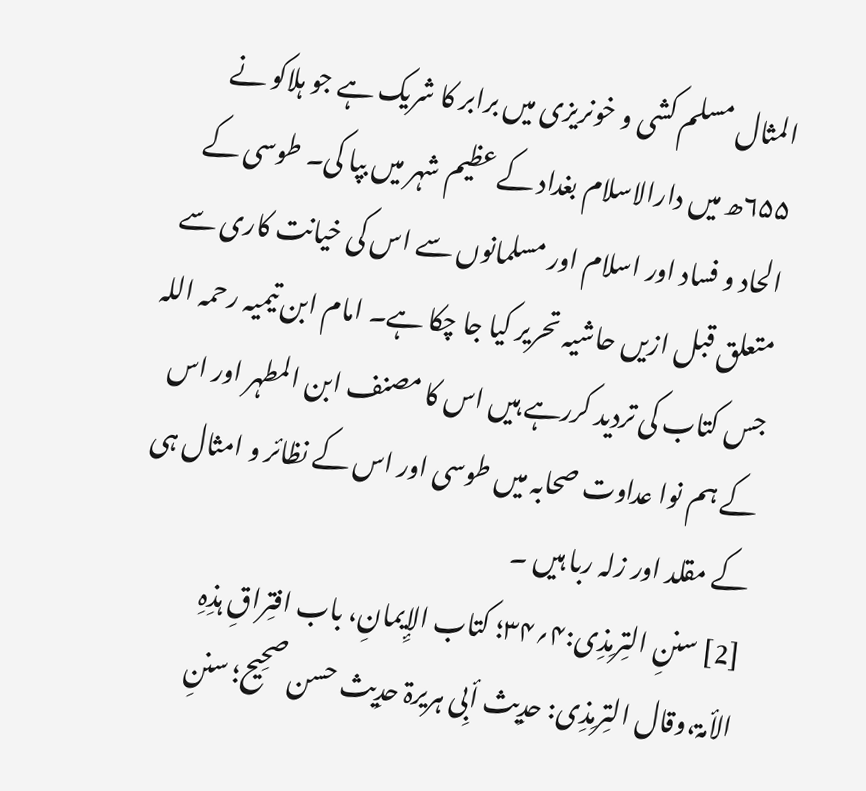المثال مسلم کشی و خونریزی میں برابر کا شریک ہے جو ہلاکو نے ۶۵۵ھ میں دارالاسلام بغداد کے عظیم شہر میں بپا کی۔ طوسی کے الحاد و فساد اور اسلام اور مسلمانوں سے اس کی خیانت کاری سے متعلق قبل ازیں حاشیہ تحریر کیا جا چکا ہے۔ امام ابن تیمیہ رحمہ اللہ جس کتاب کی تردید کررہے ہیں اس کا مصنف ابن المطہر اور اس کے ہم نوا عداوت صحابہ میں طوسی اور اس کے نظائر و امثال ہی کے مقلد اور زلہ ربا ہیں ۔
[2] سننِ التِرمِذِی:۴؍۳۴؛ کتاب الإِیمانِ، باب افتِراقِ ہذِہِ الأمۃ،وقال التِرمِذِی: حدِیث أبِی ہریرۃ حدِیث حسن صحِیح؛ سننِ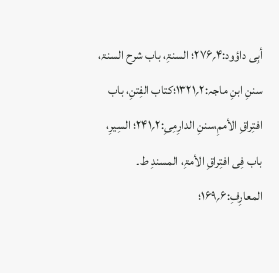أبِی داؤود:۴؍۲۷۶؛ السنۃِ، باب شرح السنۃ، سننِ ابنِ ماجہ:۲؍۱۳۲۱؛کتاب الفِتنِ، باب افتِراقِ الأممِ،سننِ الدارِمِیِ:۲؍۲۴۱؛ السِیرِ، باب فِی افتِراقِ الأمۃِ، المسندِ ط۔ المعارِفِ:۶؍۱۶۹؛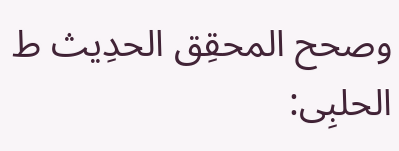وصحح المحقِق الحدِیث ط الحلبِی: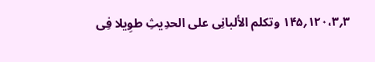۳؍۱۲۰،۳؍۱۴۵ وتکلم الألبانِی علی الحدِیثِ طوِیلا فِی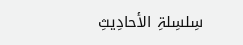سِلسِلۃِ الأحادِیثِ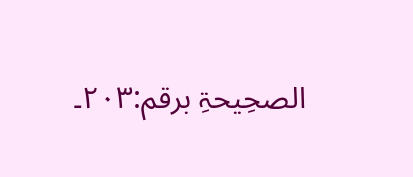الصحِیحۃِ برقم:۲۰۳۔